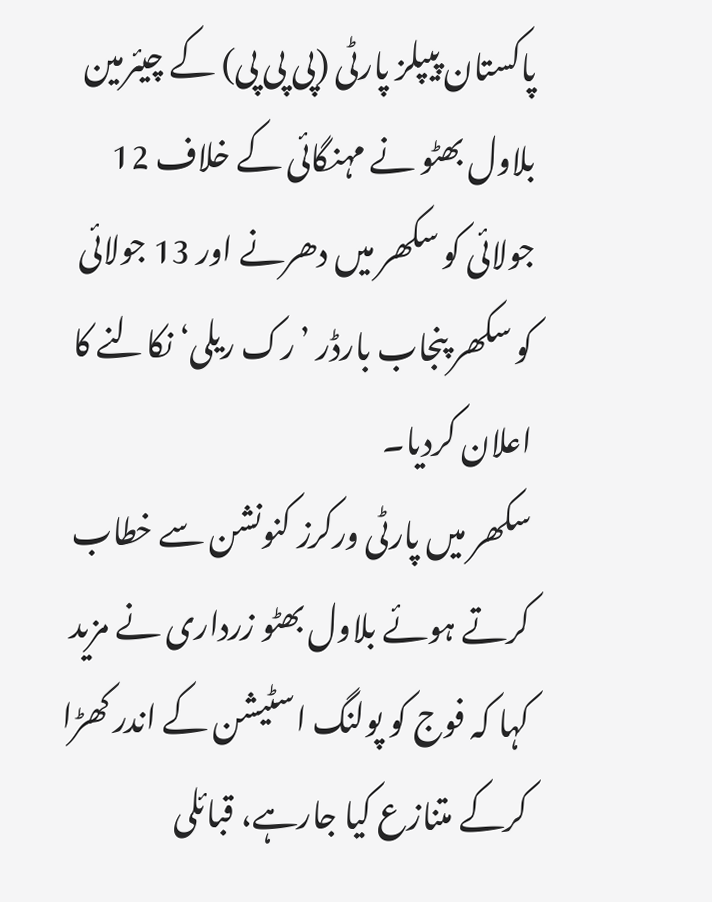پاکستان پیپلز پارٹی (پی پی پی) کے چیئرمین بلاول بھٹو نے مہنگائی کے خلاف 12 جولائی کو سکھر میں دھرنے اور 13 جولائی کو سکھر پنجاب بارڈر ’رک ریلی‘ نکالنے کا اعلان کردیا۔
سکھر میں پارٹی ورکرز کنونشن سے خطاب کرتے ہوئے بلاول بھٹو زرداری نے مزید کہا کہ فوج کو پولنگ اسٹیشن کے اندر کھڑا کرکے متنازع کیا جارہے، قبائلی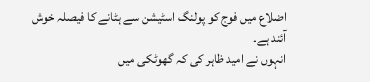اضلاع میں فوج کو پولنگ اسٹیشن سے ہٹانے کا فیصلہ خوش آئند ہے۔
انہوں نے امید ظاہر کی کہ گھوٹکی میں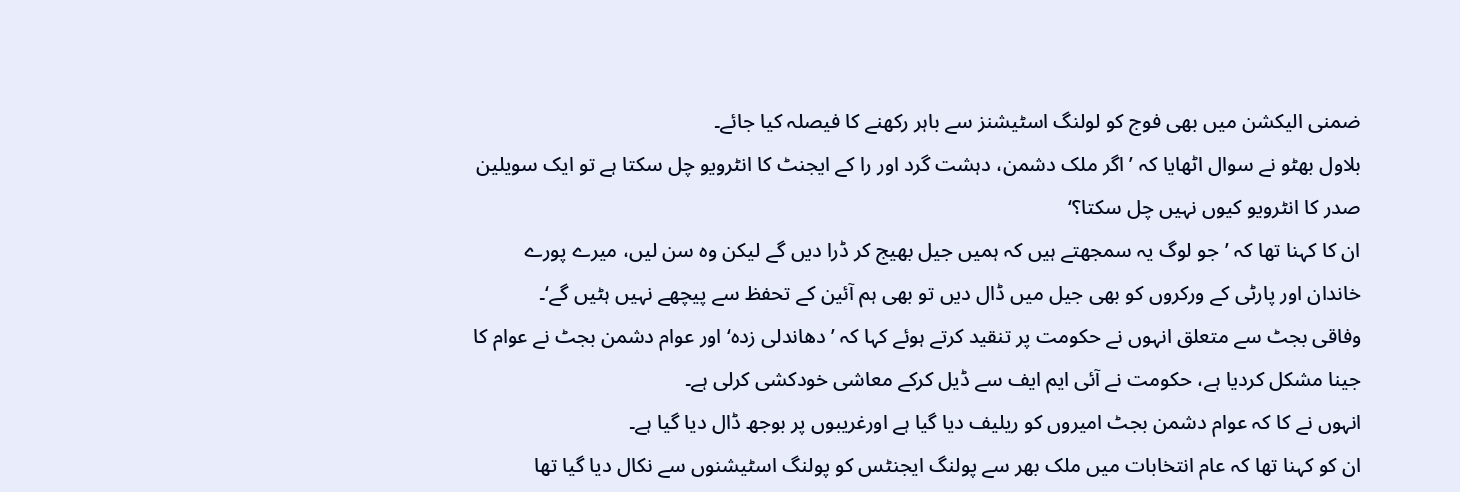ضمنی الیکشن میں بھی فوج کو لولنگ اسٹیشنز سے باہر رکھنے کا فیصلہ کیا جائے۔
بلاول بھٹو نے سوال اٹھایا کہ ’اگر ملک دشمن، دہشت گرد اور را کے ایجنٹ کا انٹرویو چل سکتا ہے تو ایک سویلین صدر کا انٹرویو کیوں نہیں چل سکتا؟‘
ان کا کہنا تھا کہ ’جو لوگ یہ سمجھتے ہیں کہ ہمیں جیل بھیج کر ڈرا دیں گے لیکن وہ سن لیں، میرے پورے خاندان اور پارٹی کے ورکروں کو بھی جیل میں ڈال دیں تو بھی ہم آئین کے تحفظ سے پیچھے نہیں ہٹیں گے‘۔
وفاقی بجٹ سے متعلق انہوں نے حکومت پر تنقید کرتے ہوئے کہا کہ ’دھاندلی زدہ‘ اور عوام دشمن بجٹ نے عوام کا جینا مشکل کردیا ہے، حکومت نے آئی ایم ایف سے ڈیل کرکے معاشی خودکشی کرلی ہے۔
انہوں نے کا کہ عوام دشمن بجٹ امیروں کو ریلیف دیا گیا ہے اورغریبوں پر بوجھ ڈال دیا گیا ہے۔
ان کو کہنا تھا کہ عام انتخابات میں ملک بھر سے پولنگ ایجنٹس کو پولنگ اسٹیشنوں سے نکال دیا گیا تھا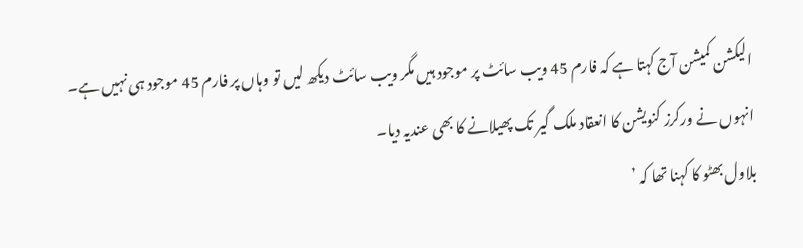الیکشن کمیشن آج کہتا ہے کہ فارم 45 ویب سائٹ پر موجود ہیں مگر ویب سائٹ دیکھ لیں تو وہاں پر فارم 45 موجود ہی نہیں ہے۔
انہوں نے ورکرز کنویشن کا انعقاد ملک گیر تک پھیلانے کا بھی عندیہ دیا۔
بلاول بھٹو کا کہنا تھا کہ ’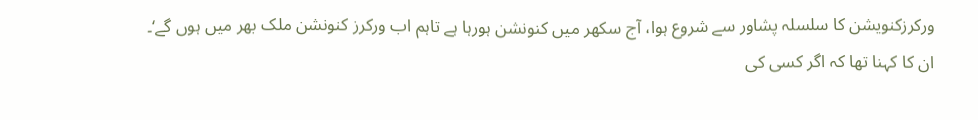ورکرزکنویشن کا سلسلہ پشاور سے شروع ہوا، آج سکھر میں کنونشن ہورہا ہے تاہم اب ورکرز کنونشن ملک بھر میں ہوں گے‘۔
ان کا کہنا تھا کہ اگر کسی کی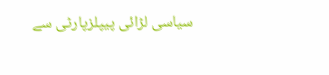سیاسی لڑائی پیپلزپارٹی سے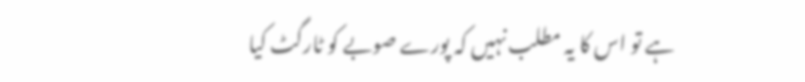ہے تو اس کا یہ مطلب نہیں کہ پورے صوبے کو ٹارگٹ کیا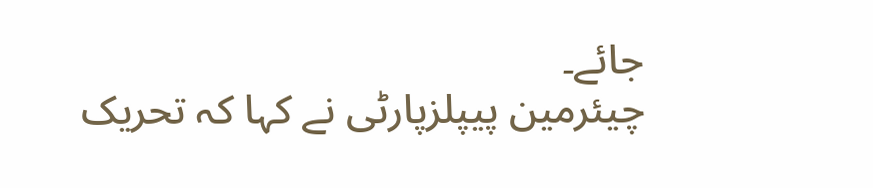جائے۔
چیئرمین پیپلزپارٹی نے کہا کہ تحریک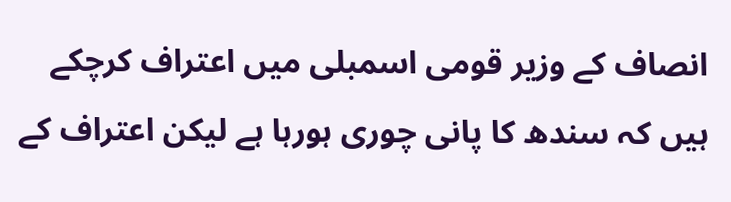انصاف کے وزیر قومی اسمبلی میں اعتراف کرچکے ہیں کہ سندھ کا پانی چوری ہورہا ہے لیکن اعتراف کے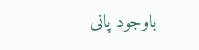باوجود پانی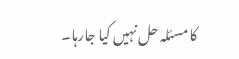کا مسئلہ حل نہیں کیا جارہا۔